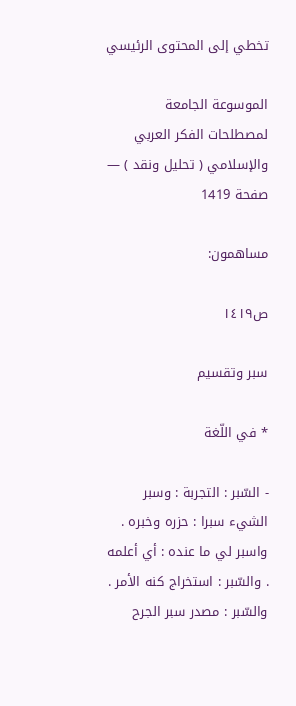تخطي إلى المحتوى الرئيسي

الموسوعة الجامعة لمصطلحات الفكر العربي والإسلامي ( تحليل ونقد ) — صفحة 1419

مساهمون:

ص١٤١٩

سبر وتقسيم

* في اللّغة

- السّبر : التجربة : وسبر الشيء سبرا : حزره وخبره . واسبر لي ما عنده : أي أعلمه . والسّبر : استخراج كنه الأمر . والسّبر : مصدر سبر الجرح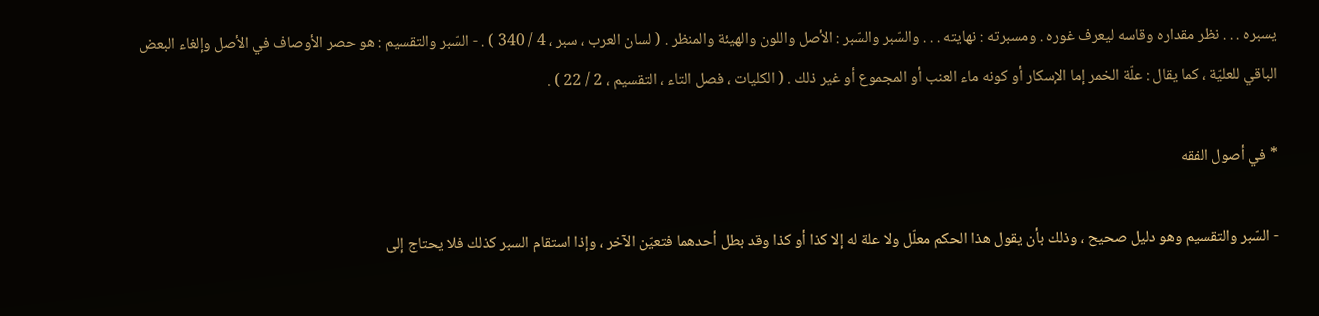يسبره . . . نظر مقداره وقاسه ليعرف غوره . ومسبرته : نهايته . . . والسّبر والسّبر : الأصل واللون والهيئة والمنظر . ( لسان العرب ، سبر ، 4 / 340 ) . - السّبر والتقسيم : هو حصر الأوصاف في الأصل وإلغاء البعض الباقي للعليّة ، كما يقال : علّة الخمر إما الإسكار أو كونه ماء العنب أو المجموع أو غير ذلك . ( الكليات ، فصل التاء ، التقسيم ، 2 / 22 ) .

* في أصول الفقه

- السّبر والتقسيم وهو دليل صحيح ، وذلك بأن يقول هذا الحكم معلّل ولا علة له إلا كذا أو كذا وقد بطل أحدهما فتعيّن الآخر ، وإذا استقام السبر كذلك فلا يحتاج إلى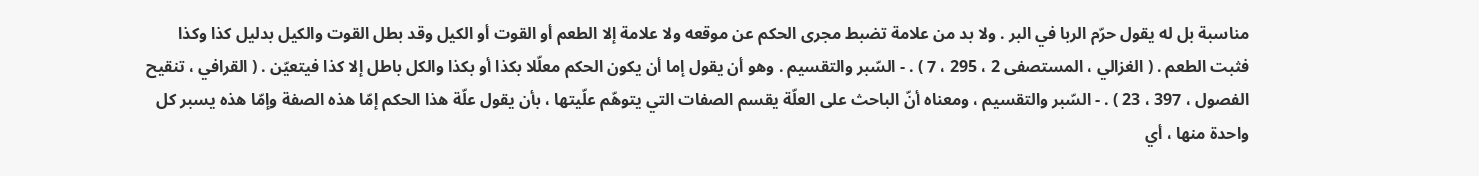مناسبة بل له يقول حرّم الربا في البر . ولا بد من علامة تضبط مجرى الحكم عن موقعه ولا علامة إلا الطعم أو القوت أو الكيل وقد بطل القوت والكيل بدليل كذا وكذا فثبت الطعم . ( الغزالي ، المستصفى 2 ، 295 ، 7 ) . - السّبر والتقسيم . وهو أن يقول إما أن يكون الحكم معلّلا بكذا أو بكذا والكل باطل إلا كذا فيتعيّن . ( القرافي ، تنقيح الفصول ، 397 ، 23 ) . - السّبر والتقسيم ، ومعناه أنّ الباحث على العلّة يقسم الصفات التي يتوهّم علّيتها ، بأن يقول علّة هذا الحكم إمّا هذه الصفة وإمّا هذه يسبر كل واحدة منها ، أي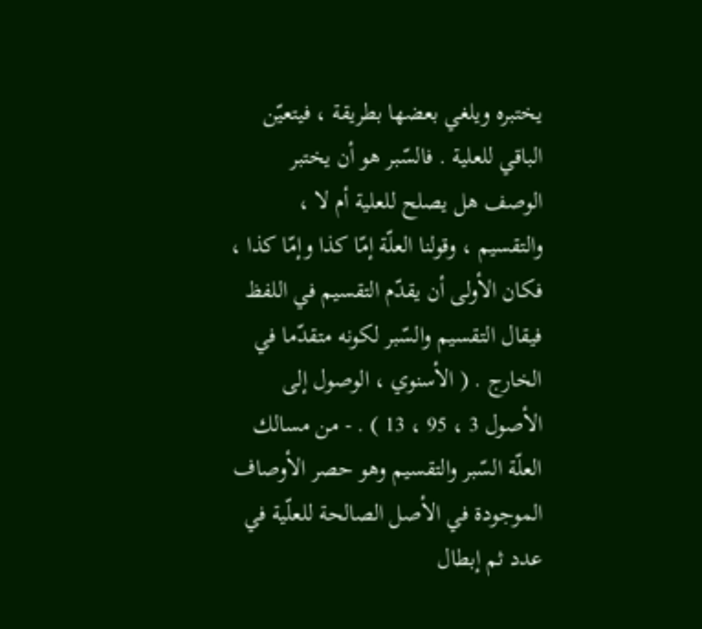يختبره ويلغي بعضها بطريقة ، فيتعيّن الباقي للعلية . فالسّبر هو أن يختبر الوصف هل يصلح للعلية أم لا ، والتقسيم ، وقولنا العلّة إمّا كذا وإمّا كذا ، فكان الأولى أن يقدّم التقسيم في اللفظ فيقال التقسيم والسّبر لكونه متقدّما في الخارج . ( الأسنوي ، الوصول إلى الأصول 3 ، 95 ، 13 ) . - من مسالك العلّة السّبر والتقسيم وهو حصر الأوصاف الموجودة في الأصل الصالحة للعلّية في عدد ثم إبطال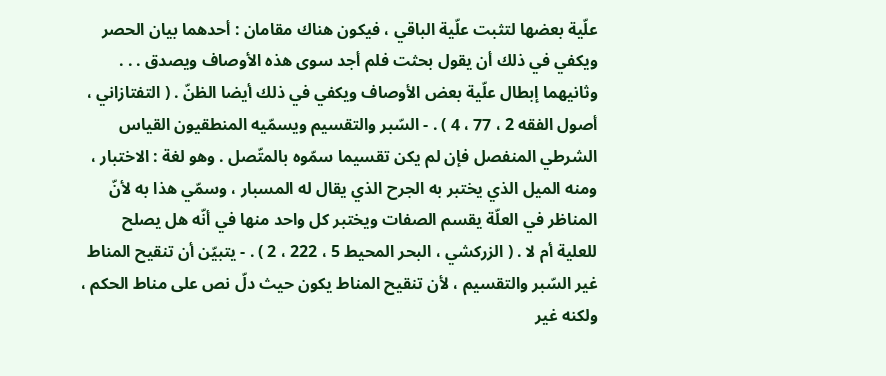علّية بعضها لتثبت علّية الباقي ، فيكون هناك مقامان : أحدهما بيان الحصر ويكفي في ذلك أن يقول بحثت فلم أجد سوى هذه الأوصاف ويصدق . . . وثانيهما إبطال علّية بعض الأوصاف ويكفي في ذلك أيضا الظنّ . ( التفتازاني ، أصول الفقه 2 ، 77 ، 4 ) . - السّبر والتقسيم ويسمّيه المنطقيون القياس الشرطي المنفصل فإن لم يكن تقسيما سمّوه بالمتّصل . وهو لغة : الاختبار ، ومنه الميل الذي يختبر به الجرح الذي يقال له المسبار ، وسمّي هذا به لأنّ المناظر في العلّة يقسم الصفات ويختبر كل واحد منها في أنّه هل يصلح للعلية أم لا . ( الزركشي ، البحر المحيط 5 ، 222 ، 2 ) . - يتبيّن أن تنقيح المناط غير السّبر والتقسيم ، لأن تنقيح المناط يكون حيث دلّ نص على مناط الحكم ، ولكنه غير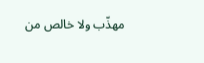مهذّب ولا خالص من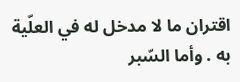اقتران ما لا مدخل له في العلّية به . وأما السّبر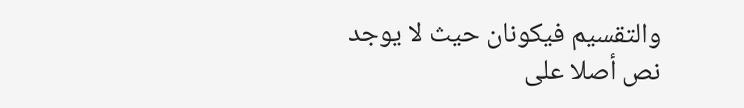والتقسيم فيكونان حيث لا يوجد نص أصلا على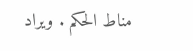مناط الحكم . ويراد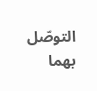التوصّل بهما